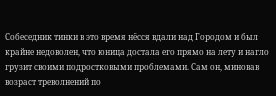Собеседник тинки в это время нёсся вдали над Городом и был крайне недоволен, что юница достала его прямо на лету и нагло грузит своими подростковыми проблемами. Сам он, миновав возраст треволнений по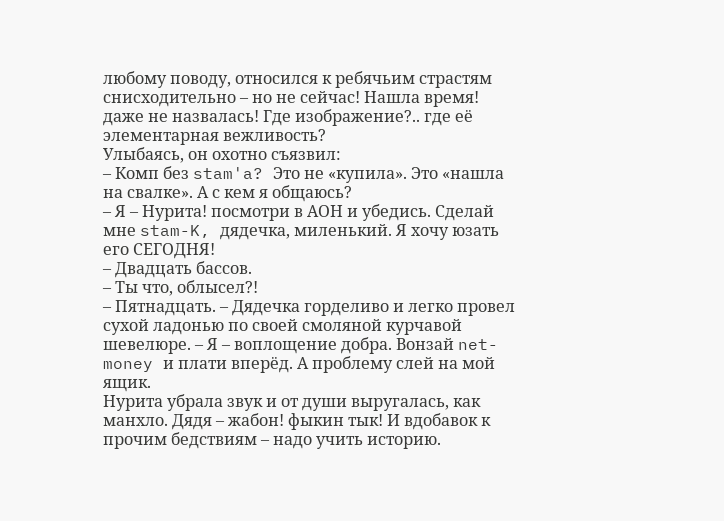любому поводу, относился к ребячьим страстям снисходительно – но не сейчас! Нашла время! даже не назвалась! Где изображение?.. где её элементарная вежливость?
Улыбаясь, он охотно съязвил:
– Комп без stam'a? Это не «купила». Это «нашла на свалке». А с кем я общаюсь?
– Я – Нурита! посмотри в АОН и убедись. Сделай мне stam-K, дядечка, миленький. Я хочу юзать его СЕГОДНЯ!
– Двадцать бассов.
– Ты что, облысел?!
– Пятнадцать. – Дядечка горделиво и легко провел сухой ладонью по своей смоляной курчавой шевелюре. – Я – воплощение добра. Вонзай net-money и плати вперёд. А проблему слей на мой ящик.
Нурита убрала звук и от души выругалась, как манхло. Дядя – жабон! фыкин тык! И вдобавок к прочим бедствиям – надо учить историю.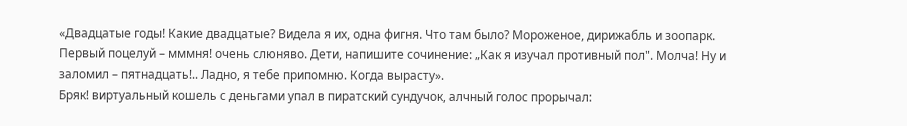«Двадцатые годы! Какие двадцатые? Видела я их, одна фигня. Что там было? Мороженое, дирижабль и зоопарк. Первый поцелуй – мммня! очень слюняво. Дети, напишите сочинение: „Как я изучал противный пол". Молча! Ну и заломил – пятнадцать!.. Ладно, я тебе припомню. Когда вырасту».
Бряк! виртуальный кошель с деньгами упал в пиратский сундучок, алчный голос прорычал: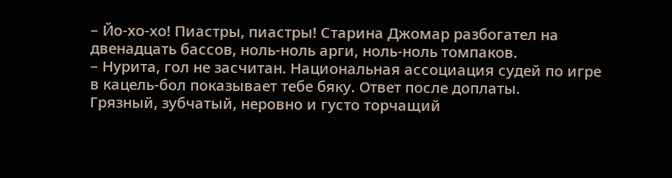– Йо-хо-хо! Пиастры, пиастры! Старина Джомар разбогател на двенадцать бассов, ноль-ноль арги, ноль-ноль томпаков.
– Нурита, гол не засчитан. Национальная ассоциация судей по игре в кацель-бол показывает тебе бяку. Ответ после доплаты.
Грязный, зубчатый, неровно и густо торчащий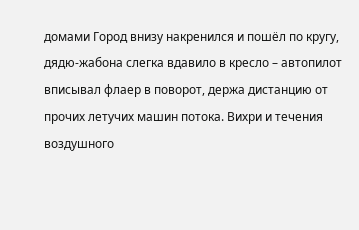домами Город внизу накренился и пошёл по кругу, дядю-жабона слегка вдавило в кресло – автопилот вписывал флаер в поворот, держа дистанцию от прочих летучих машин потока. Вихри и течения воздушного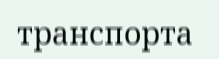транспорта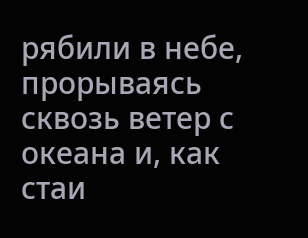рябили в небе, прорываясь сквозь ветер с океана и, как стаи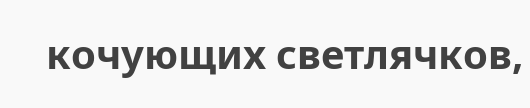кочующих светлячков,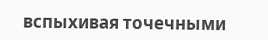вспыхивая точечными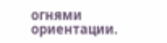огнями ориентации.